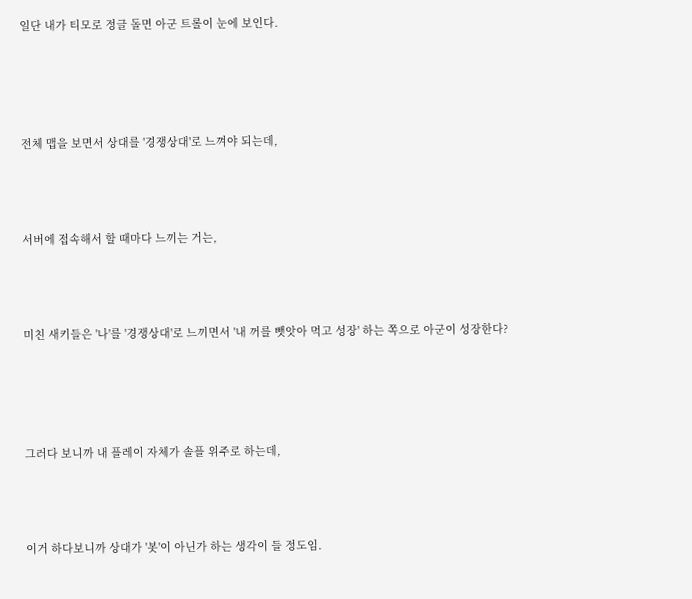일단 내가 티모로 정글 돌면 아군 트롤이 눈에 보인다.




전체 맵을 보면서 상대를 '경쟁상대'로 느껴야 되는데,



서버에 접속해서 할 때마다 느끼는 거는,



미친 새키들은 '나'를 '경쟁상대'로 느끼면서 '내 꺼를 뺏앗아 먹고 성장' 하는 쪽으로 아군이 성장한다?




그러다 보니까 내 플레이 자체가 솔플 위주로 하는데,



이거 하다보니까 상대가 '봇'이 아닌가 하는 생각이 들 정도임.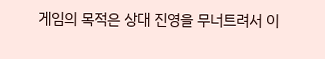게임의 목적은 상대 진영을 무너트려서 이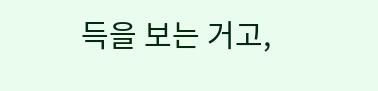득을 보는 거고,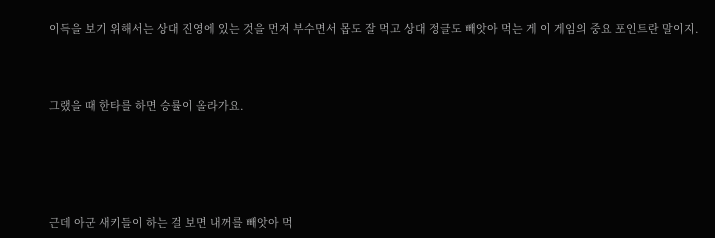이득을 보기 위해서는 상대 진영에 있는 것을 먼저 부수면서 몹도 잘 먹고 상대 정글도 빼앗아 먹는 게 이 게임의 중요 포인트란 말이지.



그랬을 때 한타를 하면 승률이 올라가요.





근데 아군 새키들이 하는 걸 보면 내꺼를 빼앗아 먹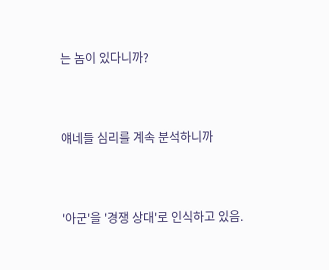는 놈이 있다니까?



얘네들 심리를 계속 분석하니까



'아군'을 '경쟁 상대'로 인식하고 있음.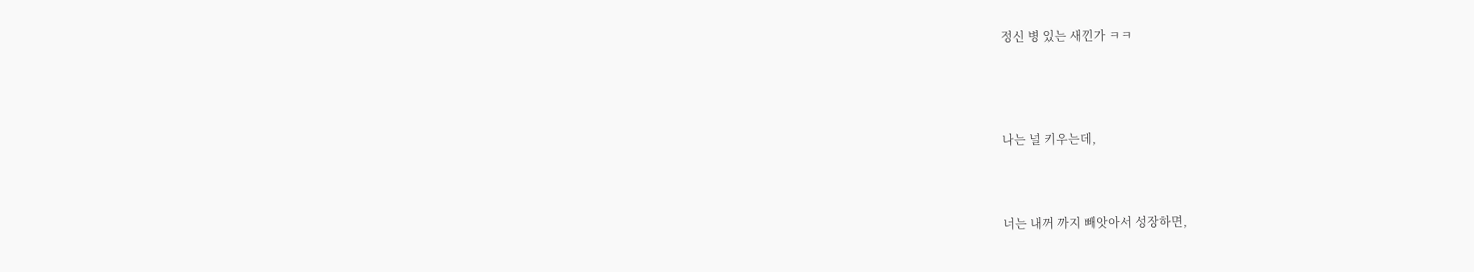정신 병 있는 새낀가 ㅋㅋ




나는 널 키우는데,



너는 내꺼 까지 빼앗아서 성장하면,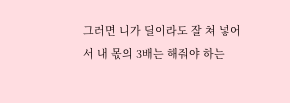그러면 니가 딜이라도 잘 쳐 넣어서 내 몫의 3배는 해줘야 하는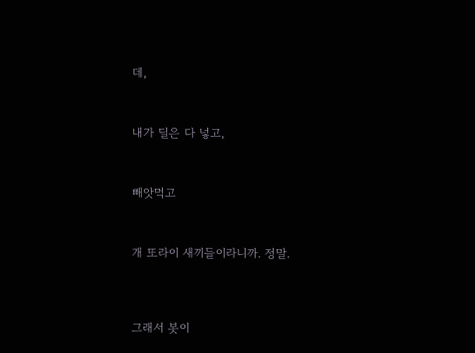데,



내가 딜은 다 넣고,



빼앗먹고



개 또라이 새끼들이라니까. 정말.




그래서 봇이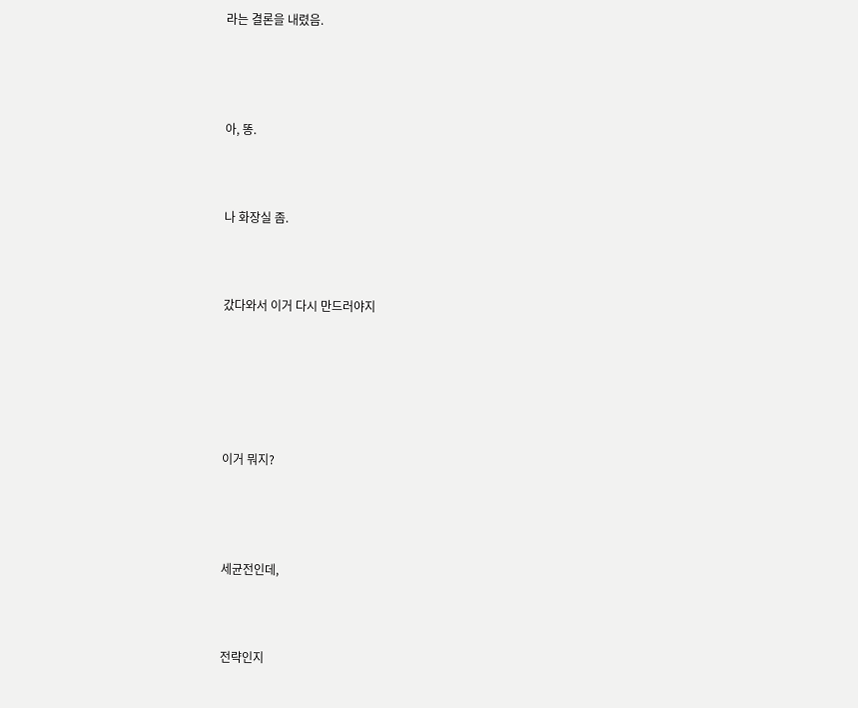라는 결론을 내렸음.




아, 똥.



나 화장실 좀.



갔다와서 이거 다시 만드러야지






이거 뭐지?




세균전인데,



전략인지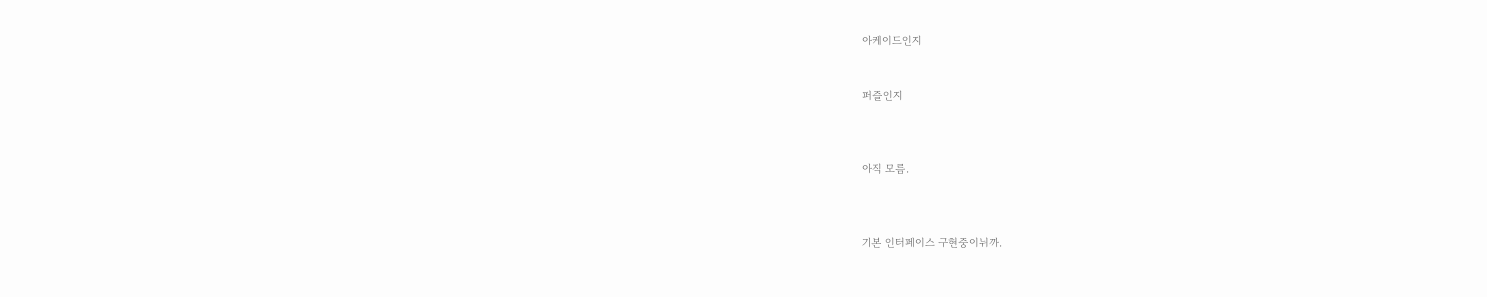아케이드인지


퍼즐인지



아직 모름.



기본 인터페이스 구현중이뉘까.